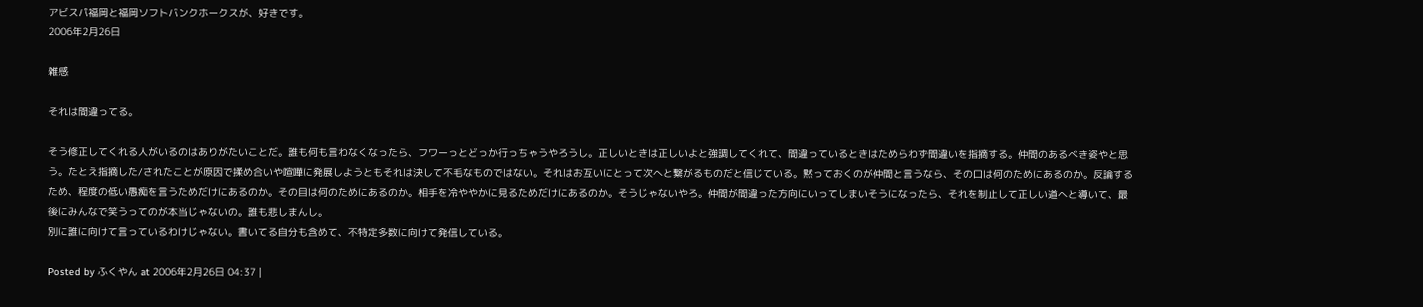アビスパ福岡と福岡ソフトバンクホークスが、好きです。
2006年2月26日

雑感

それは間違ってる。

そう修正してくれる人がいるのはありがたいことだ。誰も何も言わなくなったら、フワーっとどっか行っちゃうやろうし。正しいときは正しいよと強調してくれて、間違っているときはためらわず間違いを指摘する。仲間のあるべき姿やと思う。たとえ指摘した/されたことが原因で揉め合いや喧嘩に発展しようともそれは決して不毛なものではない。それはお互いにとって次へと繋がるものだと信じている。黙っておくのが仲間と言うなら、その口は何のためにあるのか。反論するため、程度の低い愚痴を言うためだけにあるのか。その目は何のためにあるのか。相手を冷ややかに見るためだけにあるのか。そうじゃないやろ。仲間が間違った方向にいってしまいそうになったら、それを制止して正しい道へと導いて、最後にみんなで笑うってのが本当じゃないの。誰も悲しまんし。
別に誰に向けて言っているわけじゃない。書いてる自分も含めて、不特定多数に向けて発信している。

Posted by ふくやん at 2006年2月26日 04:37 |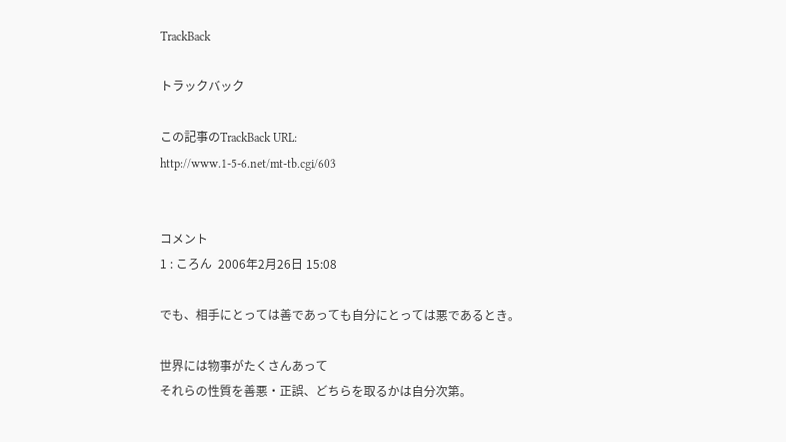TrackBack

トラックバック

この記事のTrackBack URL:
http://www.1-5-6.net/mt-tb.cgi/603


コメント
1 : ころん  2006年2月26日 15:08

でも、相手にとっては善であっても自分にとっては悪であるとき。

世界には物事がたくさんあって
それらの性質を善悪・正誤、どちらを取るかは自分次第。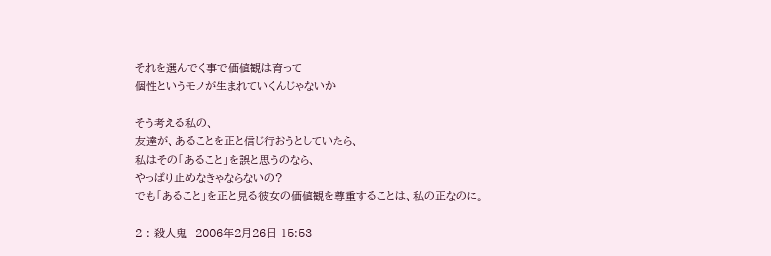それを選んでく事で価値観は育って
個性というモノが生まれていくんじゃないか

そう考える私の、
友達が、あることを正と信じ行おうとしていたら、
私はその「あること」を誤と思うのなら、
やっぱり止めなきゃならないの?
でも「あること」を正と見る彼女の価値観を尊重することは、私の正なのに。

2 : 殺人鬼  2006年2月26日 15:53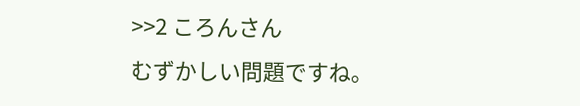>>2 ころんさん
むずかしい問題ですね。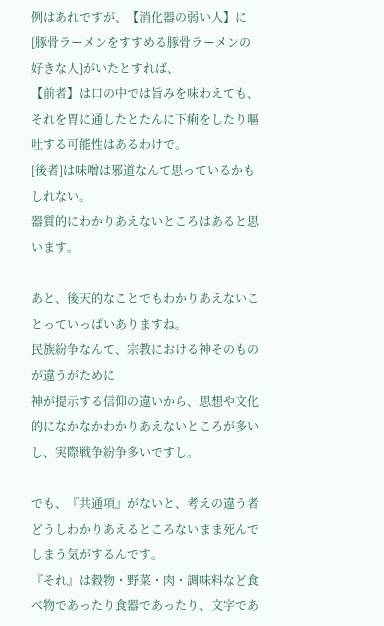例はあれですが、【消化器の弱い人】に[豚骨ラーメンをすすめる豚骨ラーメンの好きな人]がいたとすれば、
【前者】は口の中では旨みを味わえても、それを胃に通したとたんに下痢をしたり嘔吐する可能性はあるわけで。
[後者]は味噌は邪道なんて思っているかもしれない。
器質的にわかりあえないところはあると思います。

あと、後天的なことでもわかりあえないことっていっぱいありますね。
民族紛争なんて、宗教における神そのものが違うがために
神が提示する信仰の違いから、思想や文化的になかなかわかりあえないところが多いし、実際戦争紛争多いですし。

でも、『共通項』がないと、考えの違う者どうしわかりあえるところないまま死んでしまう気がするんです。
『それ』は穀物・野菜・肉・調味料など食べ物であったり食器であったり、文字であ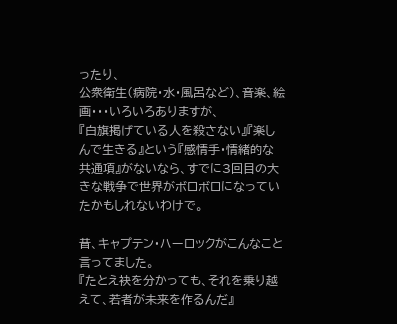ったり、
公衆衛生(病院・水・風呂など)、音楽、絵画・・・いろいろありますが、
『白旗掲げている人を殺さない』『楽しんで生きる』という『感情手・情緒的な共通項』がないなら、すでに3回目の大きな戦争で世界がボロボロになっていたかもしれないわけで。

昔、キャプテン・ハーロックがこんなこと言ってました。
『たとえ袂を分かっても、それを乗り越えて、若者が未来を作るんだ』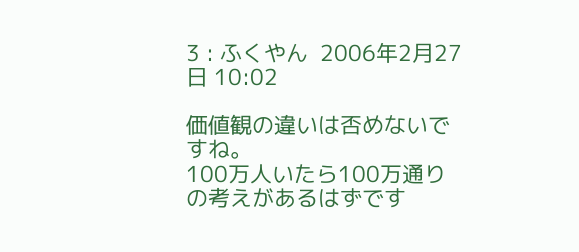3 : ふくやん  2006年2月27日 10:02

価値観の違いは否めないですね。
100万人いたら100万通りの考えがあるはずです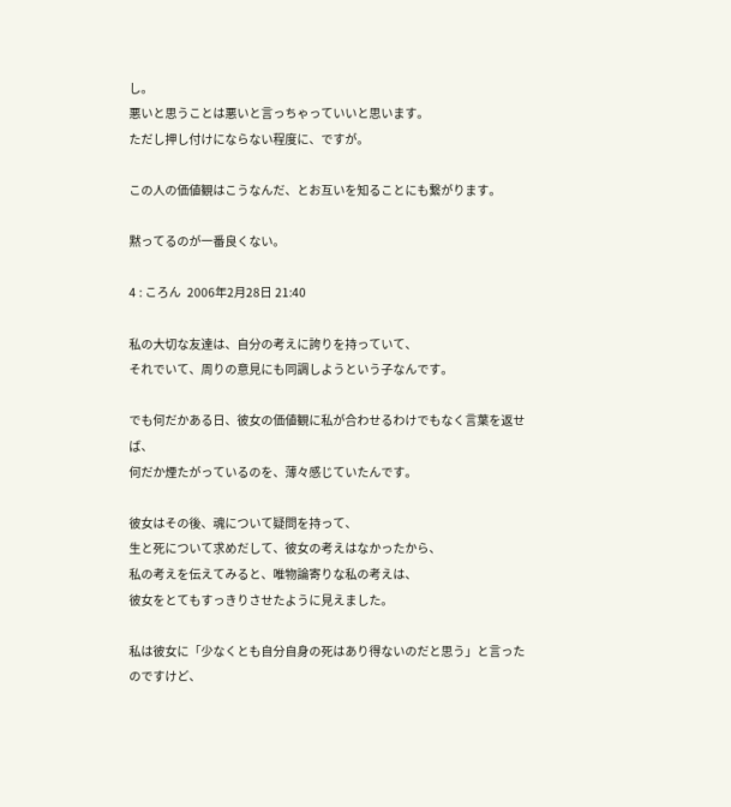し。
悪いと思うことは悪いと言っちゃっていいと思います。
ただし押し付けにならない程度に、ですが。

この人の価値観はこうなんだ、とお互いを知ることにも繋がります。

黙ってるのが一番良くない。

4 : ころん  2006年2月28日 21:40

私の大切な友達は、自分の考えに誇りを持っていて、
それでいて、周りの意見にも同調しようという子なんです。

でも何だかある日、彼女の価値観に私が合わせるわけでもなく言葉を返せば、
何だか煙たがっているのを、薄々感じていたんです。

彼女はその後、魂について疑問を持って、
生と死について求めだして、彼女の考えはなかったから、
私の考えを伝えてみると、唯物論寄りな私の考えは、
彼女をとてもすっきりさせたように見えました。

私は彼女に「少なくとも自分自身の死はあり得ないのだと思う」と言ったのですけど、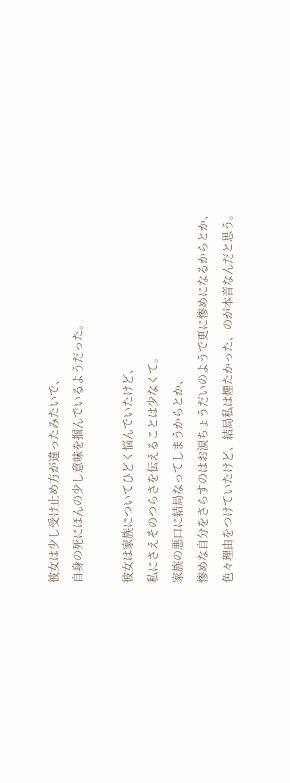彼女は少し受け止め方が違ったみたいで、
自身の死にほんの少し意味を掴んでいるようだった。

彼女は家族についてひどく悩んでいたけど、
私にさえそのつらさを伝えることは少なくて。
家族の悪口に結局なってしまうからとか、
惨めな自分をさらすのはお涙ちょうだいのようで更に惨めになるからとか、
色々理由をつけていたけど、結局私は煙たかった、のが本音なんだと思う。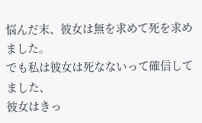悩んだ末、彼女は無を求めて死を求めました。
でも私は彼女は死なないって確信してました、
彼女はきっ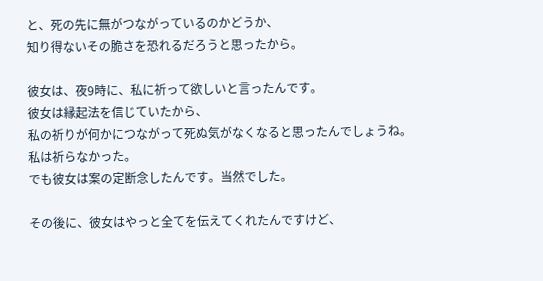と、死の先に無がつながっているのかどうか、
知り得ないその脆さを恐れるだろうと思ったから。

彼女は、夜9時に、私に祈って欲しいと言ったんです。
彼女は縁起法を信じていたから、
私の祈りが何かにつながって死ぬ気がなくなると思ったんでしょうね。
私は祈らなかった。
でも彼女は案の定断念したんです。当然でした。

その後に、彼女はやっと全てを伝えてくれたんですけど、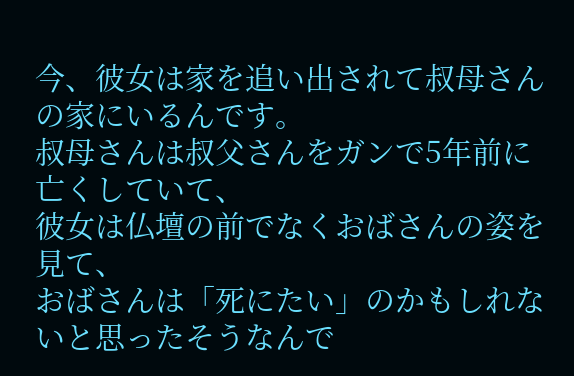今、彼女は家を追い出されて叔母さんの家にいるんです。
叔母さんは叔父さんをガンで5年前に亡くしていて、
彼女は仏壇の前でなくおばさんの姿を見て、
おばさんは「死にたい」のかもしれないと思ったそうなんで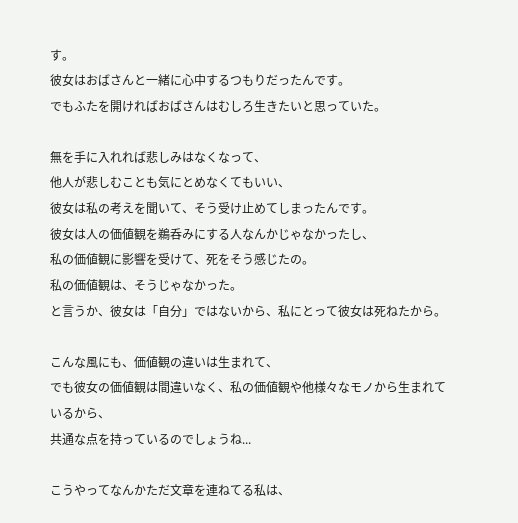す。
彼女はおばさんと一緒に心中するつもりだったんです。
でもふたを開ければおばさんはむしろ生きたいと思っていた。

無を手に入れれば悲しみはなくなって、
他人が悲しむことも気にとめなくてもいい、
彼女は私の考えを聞いて、そう受け止めてしまったんです。
彼女は人の価値観を鵜呑みにする人なんかじゃなかったし、
私の価値観に影響を受けて、死をそう感じたの。
私の価値観は、そうじゃなかった。
と言うか、彼女は「自分」ではないから、私にとって彼女は死ねたから。

こんな風にも、価値観の違いは生まれて、
でも彼女の価値観は間違いなく、私の価値観や他様々なモノから生まれているから、
共通な点を持っているのでしょうね...

こうやってなんかただ文章を連ねてる私は、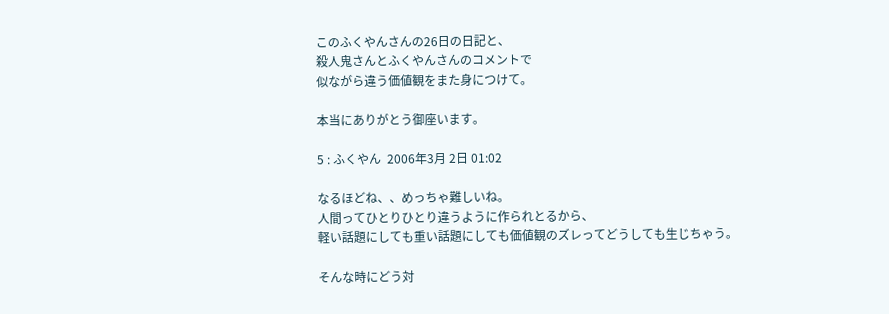このふくやんさんの26日の日記と、
殺人鬼さんとふくやんさんのコメントで
似ながら違う価値観をまた身につけて。

本当にありがとう御座います。

5 : ふくやん  2006年3月 2日 01:02

なるほどね、、めっちゃ難しいね。
人間ってひとりひとり違うように作られとるから、
軽い話題にしても重い話題にしても価値観のズレってどうしても生じちゃう。

そんな時にどう対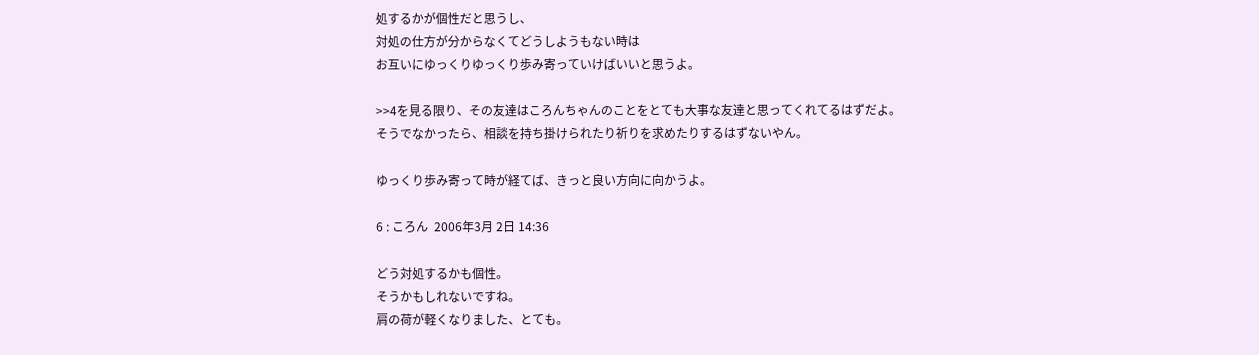処するかが個性だと思うし、
対処の仕方が分からなくてどうしようもない時は
お互いにゆっくりゆっくり歩み寄っていけばいいと思うよ。

>>4を見る限り、その友達はころんちゃんのことをとても大事な友達と思ってくれてるはずだよ。
そうでなかったら、相談を持ち掛けられたり祈りを求めたりするはずないやん。

ゆっくり歩み寄って時が経てば、きっと良い方向に向かうよ。

6 : ころん  2006年3月 2日 14:36

どう対処するかも個性。
そうかもしれないですね。
肩の荷が軽くなりました、とても。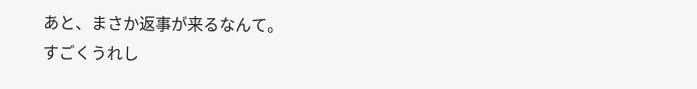あと、まさか返事が来るなんて。
すごくうれし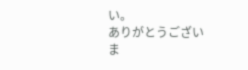い。
ありがとうございま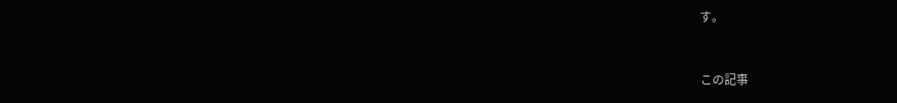す。


この記事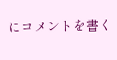にコメントを書く